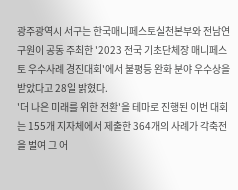광주광역시 서구는 한국매니페스토실천본부와 전남연구원이 공동 주최한 '2023 전국 기초단체장 매니페스토 우수사례 경진대회'에서 불평등 완화 분야 우수상을 받았다고 28일 밝혔다.
'더 나은 미래를 위한 전환'을 테마로 진행된 이번 대회는 155개 지자체에서 제출한 364개의 사례가 각축전을 벌여 그 어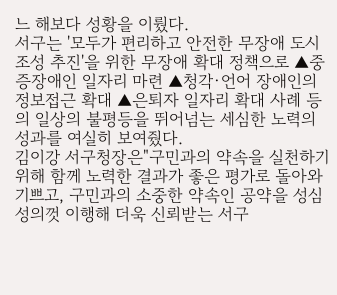느 해보다 성황을 이뤘다.
서구는 '모두가 편리하고 안전한 무장애 도시 조성 추진'을 위한 무장애 확대 정책으로 ▲중증장애인 일자리 마련 ▲청각·언어 장애인의 정보접근 확대 ▲은퇴자 일자리 확대 사례 등의 일상의 불평등을 뛰어넘는 세심한 노력의 성과를 여실히 보여줬다.
김이강 서구청장은"구민과의 약속을 실천하기 위해 함께 노력한 결과가 좋은 평가로 돌아와 기쁘고, 구민과의 소중한 약속인 공약을 성심성의껏 이행해 더욱 신뢰받는 서구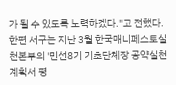가 될 수 있도록 노력하겠다."고 전했다.
한편 서구는 지난 3월 한국매니페스토실천본부의 '민선8기 기초단체장 공약실천계획서 평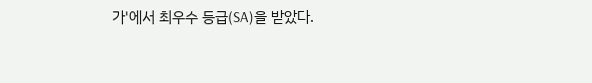가'에서 최우수 등급(SA)을 받았다.